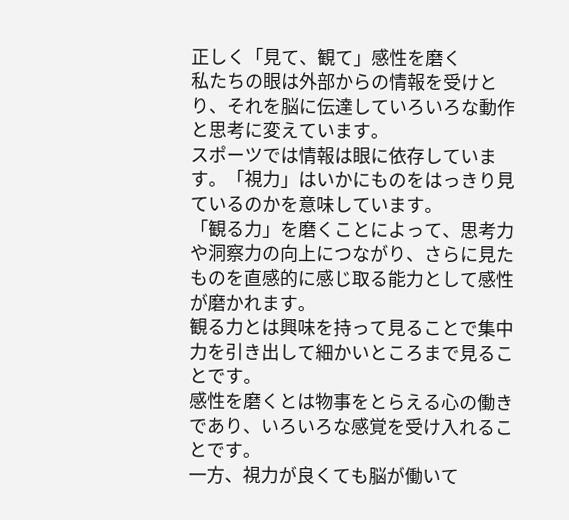正しく「見て、観て」感性を磨く
私たちの眼は外部からの情報を受けとり、それを脳に伝達していろいろな動作と思考に変えています。
スポーツでは情報は眼に依存しています。「視力」はいかにものをはっきり見ているのかを意味しています。
「観る力」を磨くことによって、思考力や洞察力の向上につながり、さらに見たものを直感的に感じ取る能力として感性が磨かれます。
観る力とは興味を持って見ることで集中力を引き出して細かいところまで見ることです。
感性を磨くとは物事をとらえる心の働きであり、いろいろな感覚を受け入れることです。
一方、視力が良くても脳が働いて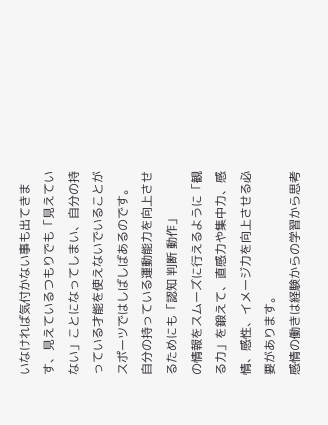いなければ気付かない事も出てきます、見えているつもりでも「見えていない」ことになってしまい、自分の持っている才能を使えないでいることがスポーツではしばしばあるのです。
自分の持っている運動能力を向上させるためにも「認知 判断 動作」
の情報をスムーズに行えるように「観る力」を鍛えて、直感力や集中力、感情、感性、イメージ力を向上させる必要があります。
感情の働きは経験からの学習から思考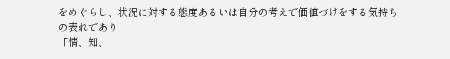をめぐらし、状況に対する態度あるいは自分の考えで価値づけをする気持ちの表れであり
「情、知、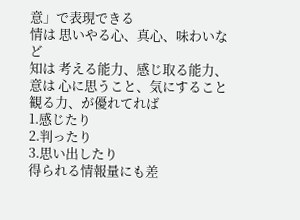意」で表現できる
情は 思いやる心、真心、味わいなど
知は 考える能力、感じ取る能力、
意は 心に思うこと、気にすること
観る力、が優れてれば
1.感じたり
2.判ったり
3.思い出したり
得られる情報量にも差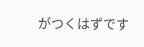がつくはずです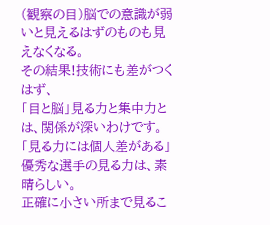(観察の目)脳での意識が弱いと見えるはずのものも見えなくなる。
その結果!技術にも差がつくはず、
「目と脳」見る力と集中力とは、関係が深いわけです。
「見る力には個人差がある」
優秀な選手の見る力は、素晴らしい。
正確に小さい所まで見るこ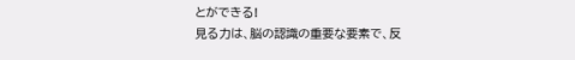とができる!
見る力は、脳の認識の重要な要素で、反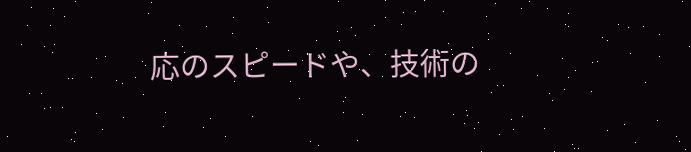応のスピードや、技術の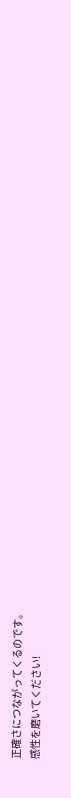正確さにつながってくるのです。
感性を磨いてください!